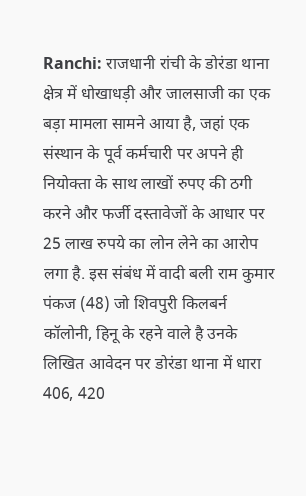Ranchi: राजधानी रांची के डोरंडा थाना क्षेत्र में धोखाधड़ी और जालसाजी का एक बड़ा मामला सामने आया है, जहां एक संस्थान के पूर्व कर्मचारी पर अपने ही नियोक्ता के साथ लाखों रुपए की ठगी करने और फर्जी दस्तावेजों के आधार पर 25 लाख रुपये का लोन लेने का आरोप लगा है. इस संबंध में वादी बली राम कुमार पंकज (48) जो शिवपुरी किलबर्न कॉलोनी, हिनू के रहने वाले है उनके लिखित आवेदन पर डोरंडा थाना में धारा 406, 420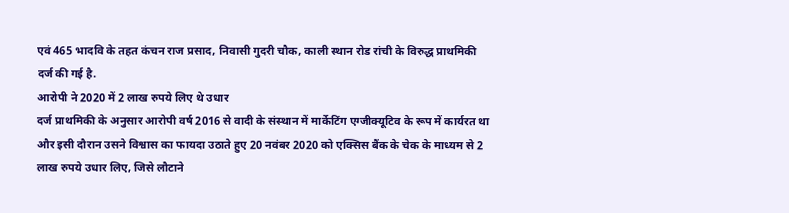एवं 465 भादवि के तहत कंचन राज प्रसाद, निवासी गुदरी चौक, काली स्थान रोड रांची के विरुद्ध प्राथमिकी दर्ज की गई है.
आरोपी ने 2020 में 2 लाख रुपये लिए थे उधार
दर्ज प्राथमिकी के अनुसार आरोपी वर्ष 2016 से वादी के संस्थान में मार्केटिंग एग्जीक्यूटिव के रूप में कार्यरत था और इसी दौरान उसने विश्वास का फायदा उठाते हुए 20 नवंबर 2020 को एक्सिस बैंक के चेक के माध्यम से 2 लाख रुपये उधार लिए, जिसे लौटाने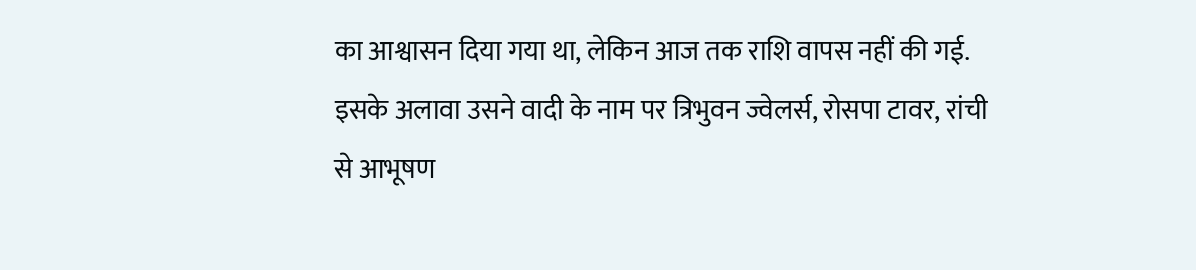का आश्वासन दिया गया था, लेकिन आज तक राशि वापस नहीं की गई. इसके अलावा उसने वादी के नाम पर त्रिभुवन ज्वेलर्स, रोसपा टावर, रांची से आभूषण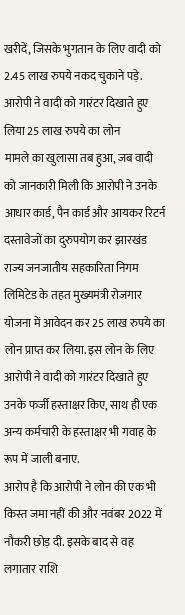खरीदें, जिसके भुगतान के लिए वादी को 2.45 लाख रुपये नकद चुकाने पड़े.
आरोपी ने वादी को गारंटर दिखाते हुए लिया 25 लाख रुपये का लोन
मामले का खुलासा तब हुआ, जब वादी को जानकारी मिली कि आरोपी ने उनके आधार कार्ड, पैन कार्ड और आयकर रिटर्न दस्तावेजों का दुरुपयोग कर झारखंड राज्य जनजातीय सहकारिता निगम लिमिटेड के तहत मुख्यमंत्री रोजगार योजना में आवेदन कर 25 लाख रुपये का लोन प्राप्त कर लिया. इस लोन के लिए आरोपी ने वादी को गारंटर दिखाते हुए उनके फर्जी हस्ताक्षर किए, साथ ही एक अन्य कर्मचारी के हस्ताक्षर भी गवाह के रूप में जाली बनाए.
आरोप है कि आरोपी ने लोन की एक भी किस्त जमा नहीं की और नवंबर 2022 में नौकरी छोड़ दी. इसके बाद से वह लगातार राशि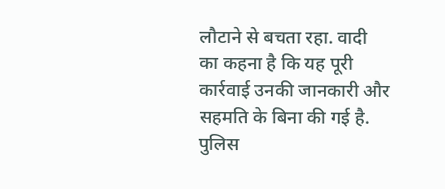लौटाने से बचता रहा. वादी का कहना है कि यह पूरी कार्रवाई उनकी जानकारी और सहमति के बिना की गई है. पुलिस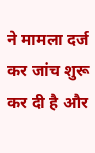ने मामला दर्ज कर जांच शुरू कर दी है और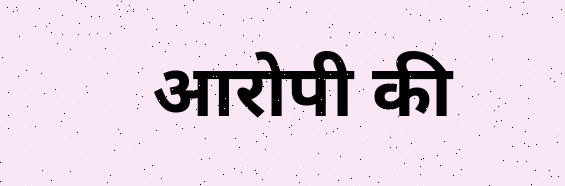आरोपी की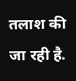तलाश की जा रही है.